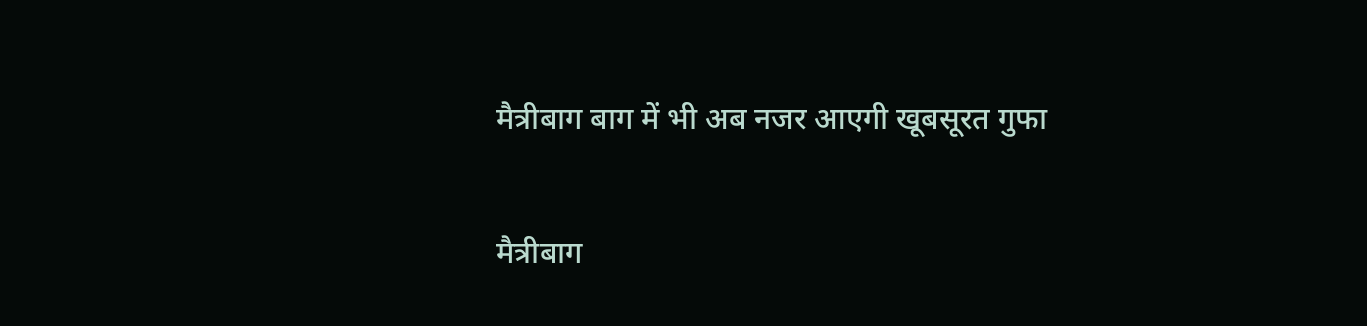मैत्रीबाग बाग में भी अब नजर आएगी खूबसूरत गुफा

मैत्रीबाग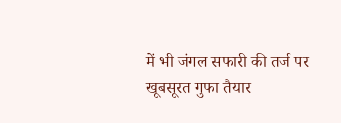में भी जंगल सफारी की तर्ज पर खूबसूरत गुफा तैयार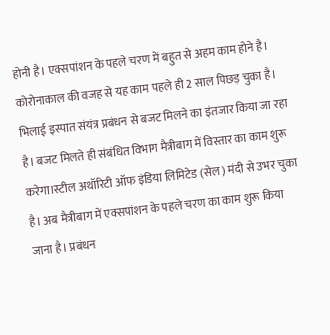होनी है। एक्सपांशन के पहले चरण में बहुत से अहम काम होने है। कोरोनाकाल की वजह से यह काम पहले ही 2 साल पिछड़ चुका है। भिलाई इस्पात संयंत्र प्रबंधन से बजट मिलने का इंतजार किया जा रहा है। बजट मिलते ही संबंधित विभाग मैत्रीबाग में विस्तार का काम शुरू करेगा।स्टील अथॉरिटी ऑफ इंडिया लिमिटेड (सेल) मंदी से उभर चुका है। अब मैत्रीबाग में एक्सपांशन के पहले चरण का काम शुरू किया जाना है। प्रबंधन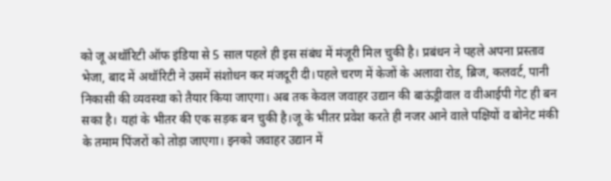को जू अथॉरिटी ऑफ इंडिया से 5 साल पहले ही इस संबंध में मंजूरी मिल चुकी है। प्रबंधन ने पहले अपना प्रस्ताव भेजा, बाद में अथॉरिटी ने उसमें संशोधन कर मंजदूरी दी।पहले चरण में केजों के अलावा रोड, ब्रिज, कलवर्ट, पानी निकासी की व्यवस्था को तैयार किया जाएगा। अब तक केवल जवाहर उद्यान की बाऊंड्रीवाल व वीआईपी गेट ही बन सका है। यहां के भीतर की एक सड़क बन चुकी है।जू के भीतर प्रवेश करते ही नजर आने वाले पक्षियों व बोनेट मंकी के तमाम पिंजरों को तोड़ा जाएगा। इनको जवाहर उद्यान में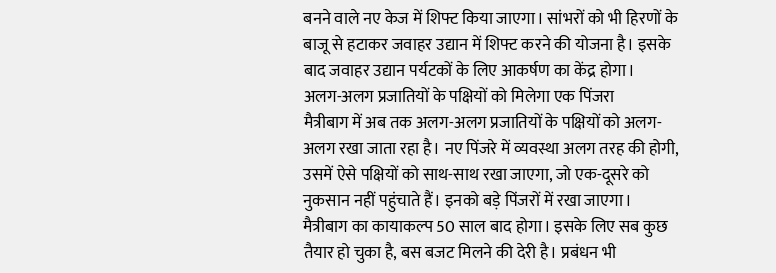बनने वाले नए केज में शिफ्ट किया जाएगा। सांभरों को भी हिरणों के बाजू से हटाकर जवाहर उद्यान में शिफ्ट करने की योजना है। इसके बाद जवाहर उद्यान पर्यटकों के लिए आकर्षण का केंद्र होगा।
अलग-अलग प्रजातियों के पक्षियों को मिलेगा एक पिंजरा
मैत्रीबाग में अब तक अलग-अलग प्रजातियों के पक्षियों को अलग-अलग रखा जाता रहा है। नए पिंजरे में व्यवस्था अलग तरह की होगी, उसमें ऐसे पक्षियों को साथ-साथ रखा जाएगा, जो एक-दूसरे को नुकसान नहीं पहुंचाते हैं। इनको बड़े पिंजरों में रखा जाएगा।
मैत्रीबाग का कायाकल्प 50 साल बाद होगा। इसके लिए सब कुछ तैयार हो चुका है, बस बजट मिलने की देरी है। प्रबंधन भी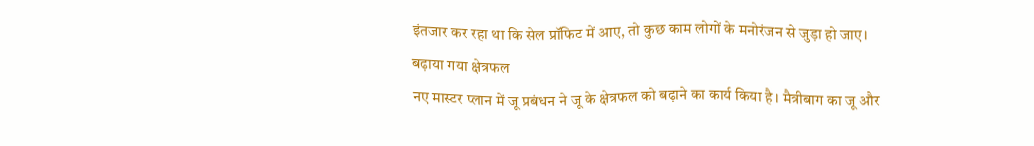इंतजार कर रहा था कि सेल प्रॉफिट में आए, तो कुछ काम लोगों के मनोरंजन से जुड़ा हो जाए।
बढ़ाया गया क्षेत्रफल
नए मास्टर प्लान में जू प्रबंधन ने जू के क्षेत्रफल को बढ़ाने का कार्य किया है। मैत्रीबाग का जू और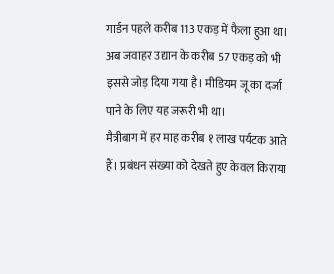गार्डन पहले करीब 113 एकड़ में फैला हुआ था। अब जवाहर उद्यान के करीब 57 एकड़ को भी इससे जोड़ दिया गया है। मीडियम जू का दर्जा पाने के लिए यह जरूरी भी था।
मैत्रीबाग में हर माह करीब १ लाख पर्यटक आते हैं। प्रबंधन संख्या को देखते हुए केवल किराया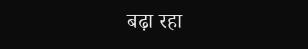बढ़ा रहा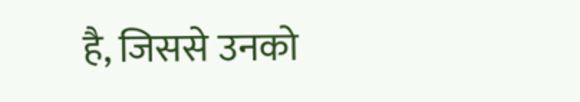है, जिससे उनको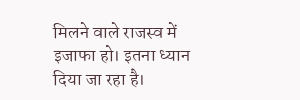मिलने वाले राजस्व में इजाफा हो। इतना ध्यान दिया जा रहा है।